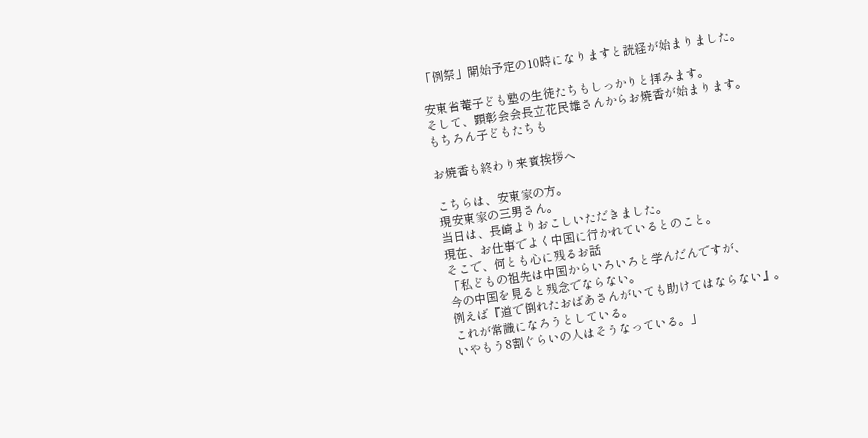「例祭」開始予定の10時になりますと読経が始まりました。

安東省菴子ども塾の生徒たちもしっかりと拝みます。
そして、顕彰会会長立花民雄さんからお焼香が始まります。
もちろん子どもたちも

お焼香も終わり来賓挨拶へ

こちらは、安東家の方。
現安東家の三男さん。
当日は、長崎よりおこしいただきました。
現在、お仕事でよく中国に行かれているとのこと。
そこで、何とも心に残るお話
「私どもの祖先は中国からいろいろと学んだんですが、
今の中国を見ると残念でならない。
例えば『道で倒れたおばあさんがいても助けてはならない』。
これが常識になろうとしている。
いやもう8割ぐらいの人はそうなっている。」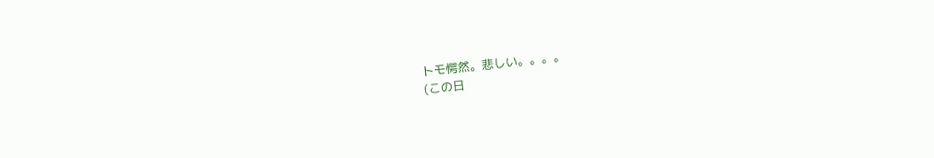トモ愕然。悲しい。。。。
(この日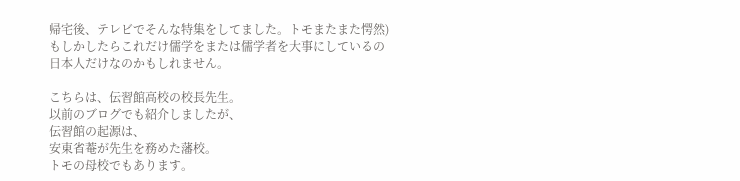帰宅後、テレビでそんな特集をしてました。トモまたまた愕然)
もしかしたらこれだけ儒学をまたは儒学者を大事にしているの
日本人だけなのかもしれません。

こちらは、伝習館高校の校長先生。
以前のブログでも紹介しましたが、
伝習館の起源は、
安東省菴が先生を務めた藩校。
トモの母校でもあります。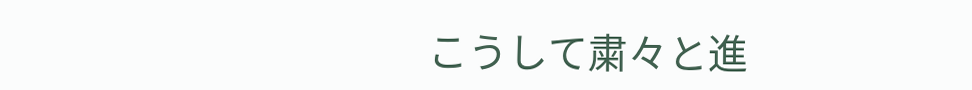こうして粛々と進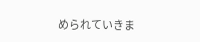められていきま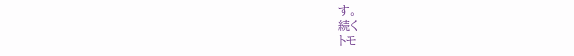す。
続く
トモ